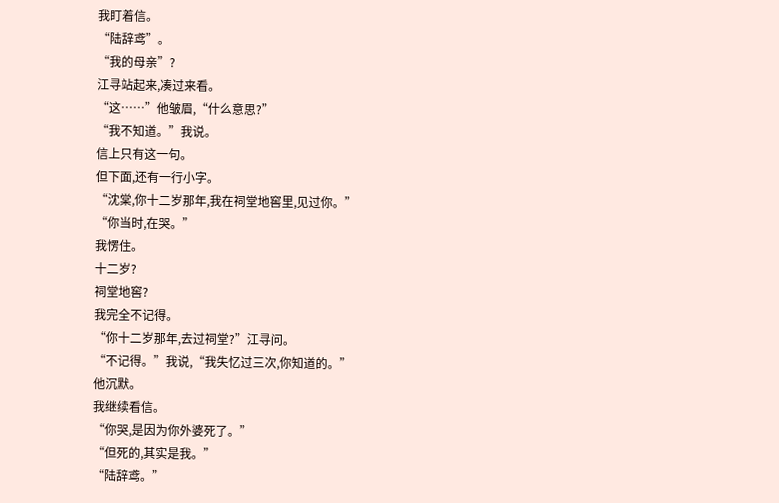我盯着信。
“陆辞鸢”。
“我的母亲”?
江寻站起来,凑过来看。
“这……”他皱眉,“什么意思?”
“我不知道。”我说。
信上只有这一句。
但下面,还有一行小字。
“沈棠,你十二岁那年,我在祠堂地窖里,见过你。”
“你当时,在哭。”
我愣住。
十二岁?
祠堂地窖?
我完全不记得。
“你十二岁那年,去过祠堂?”江寻问。
“不记得。”我说,“我失忆过三次,你知道的。”
他沉默。
我继续看信。
“你哭,是因为你外婆死了。”
“但死的,其实是我。”
“陆辞鸢。”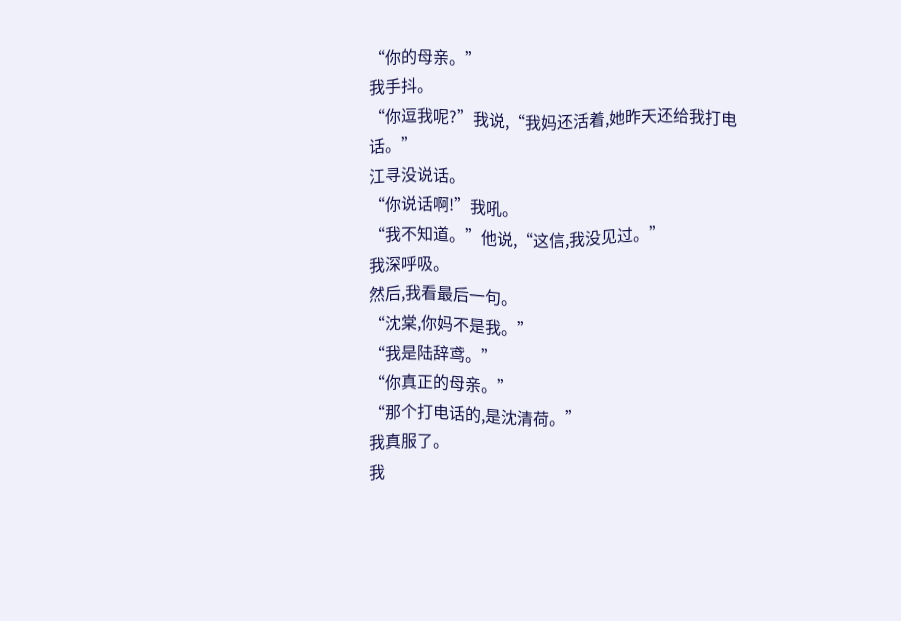“你的母亲。”
我手抖。
“你逗我呢?”我说,“我妈还活着,她昨天还给我打电话。”
江寻没说话。
“你说话啊!”我吼。
“我不知道。”他说,“这信,我没见过。”
我深呼吸。
然后,我看最后一句。
“沈棠,你妈不是我。”
“我是陆辞鸢。”
“你真正的母亲。”
“那个打电话的,是沈清荷。”
我真服了。
我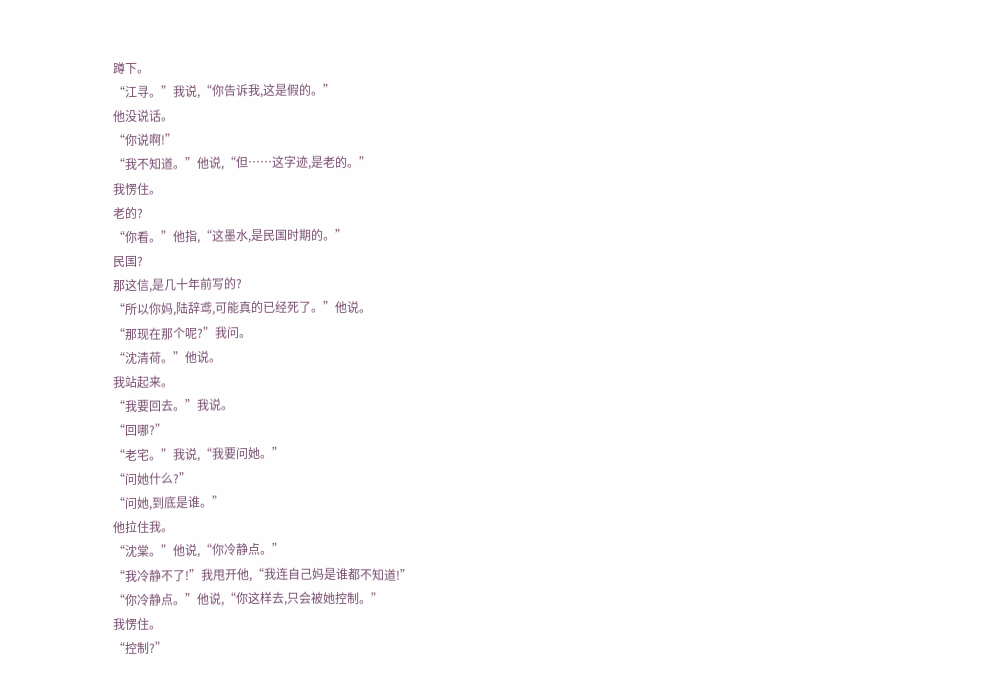蹲下。
“江寻。”我说,“你告诉我,这是假的。”
他没说话。
“你说啊!”
“我不知道。”他说,“但……这字迹,是老的。”
我愣住。
老的?
“你看。”他指,“这墨水,是民国时期的。”
民国?
那这信,是几十年前写的?
“所以你妈,陆辞鸢,可能真的已经死了。”他说。
“那现在那个呢?”我问。
“沈清荷。”他说。
我站起来。
“我要回去。”我说。
“回哪?”
“老宅。”我说,“我要问她。”
“问她什么?”
“问她,到底是谁。”
他拉住我。
“沈棠。”他说,“你冷静点。”
“我冷静不了!”我甩开他,“我连自己妈是谁都不知道!”
“你冷静点。”他说,“你这样去,只会被她控制。”
我愣住。
“控制?”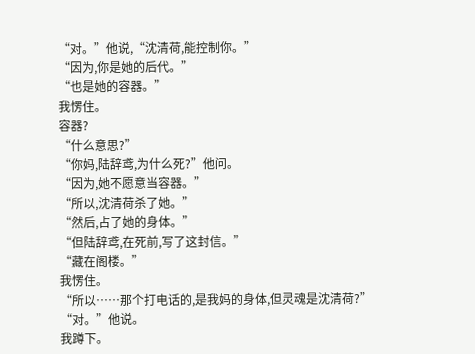“对。”他说,“沈清荷,能控制你。”
“因为,你是她的后代。”
“也是她的容器。”
我愣住。
容器?
“什么意思?”
“你妈,陆辞鸢,为什么死?”他问。
“因为,她不愿意当容器。”
“所以,沈清荷杀了她。”
“然后,占了她的身体。”
“但陆辞鸢,在死前,写了这封信。”
“藏在阁楼。”
我愣住。
“所以……那个打电话的,是我妈的身体,但灵魂是沈清荷?”
“对。”他说。
我蹲下。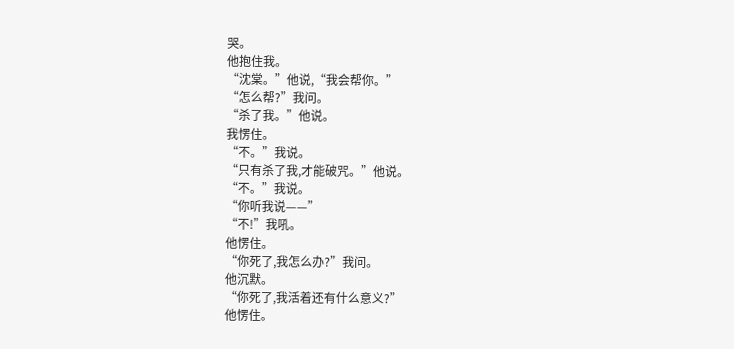哭。
他抱住我。
“沈棠。”他说,“我会帮你。”
“怎么帮?”我问。
“杀了我。”他说。
我愣住。
“不。”我说。
“只有杀了我,才能破咒。”他说。
“不。”我说。
“你听我说——”
“不!”我吼。
他愣住。
“你死了,我怎么办?”我问。
他沉默。
“你死了,我活着还有什么意义?”
他愣住。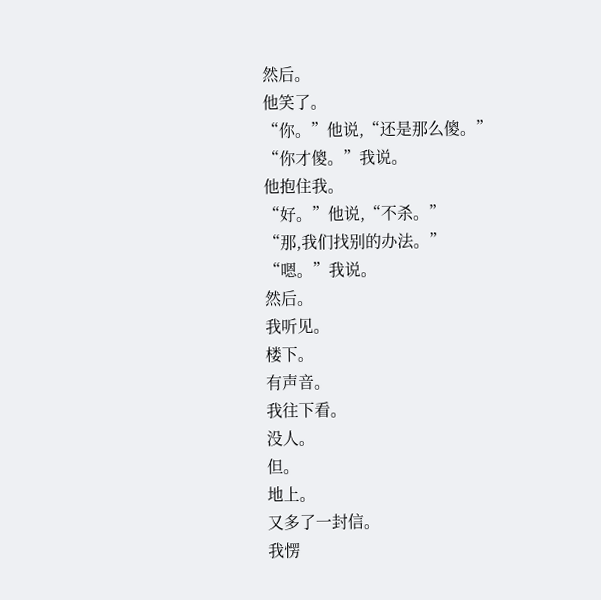然后。
他笑了。
“你。”他说,“还是那么傻。”
“你才傻。”我说。
他抱住我。
“好。”他说,“不杀。”
“那,我们找别的办法。”
“嗯。”我说。
然后。
我听见。
楼下。
有声音。
我往下看。
没人。
但。
地上。
又多了一封信。
我愣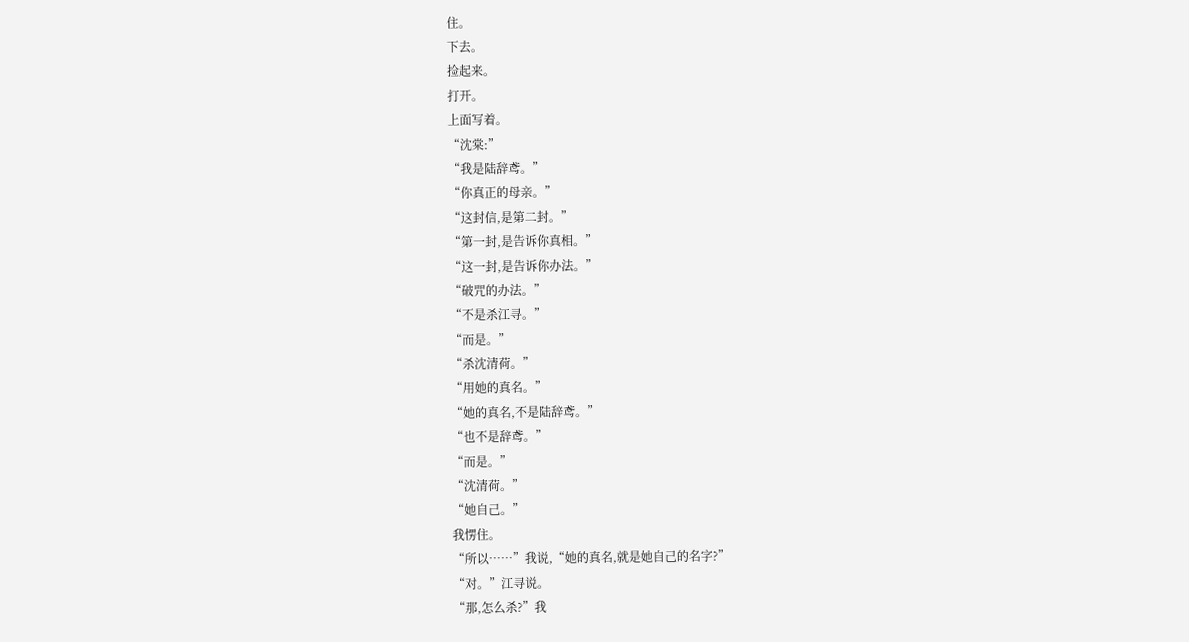住。
下去。
捡起来。
打开。
上面写着。
“沈棠:”
“我是陆辞鸢。”
“你真正的母亲。”
“这封信,是第二封。”
“第一封,是告诉你真相。”
“这一封,是告诉你办法。”
“破咒的办法。”
“不是杀江寻。”
“而是。”
“杀沈清荷。”
“用她的真名。”
“她的真名,不是陆辞鸢。”
“也不是辞鸢。”
“而是。”
“沈清荷。”
“她自己。”
我愣住。
“所以……”我说,“她的真名,就是她自己的名字?”
“对。”江寻说。
“那,怎么杀?”我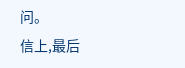问。
信上,最后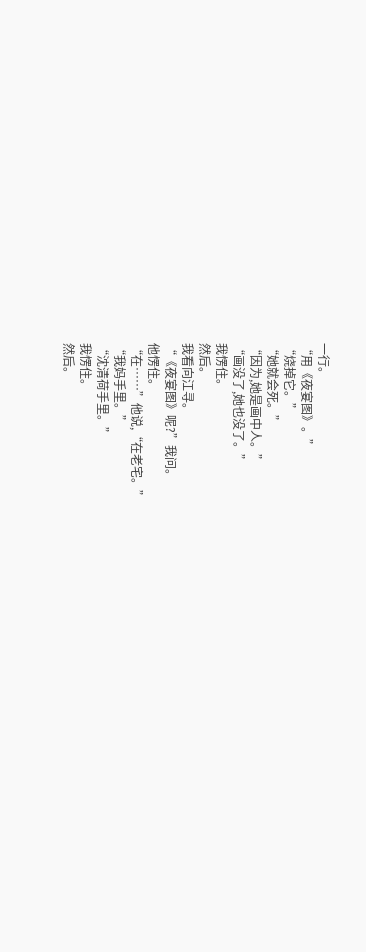一行。
“用《夜宴图》。”
“烧掉它。”
“她就会死。”
“因为,她是画中人。”
“画没了,她也没了。”
我愣住。
然后。
我看向江寻。
“《夜宴图》呢?”我问。
他愣住。
“在……”他说,“在老宅。”
“我妈手里。”
“沈清荷手里。”
我愣住。
然后。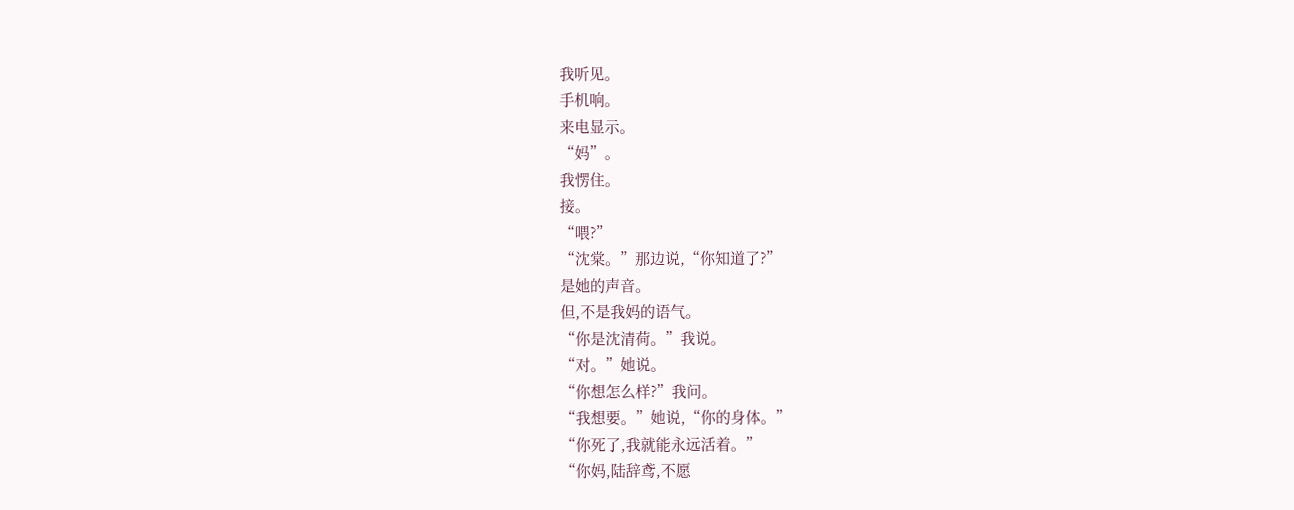我听见。
手机响。
来电显示。
“妈”。
我愣住。
接。
“喂?”
“沈棠。”那边说,“你知道了?”
是她的声音。
但,不是我妈的语气。
“你是沈清荷。”我说。
“对。”她说。
“你想怎么样?”我问。
“我想要。”她说,“你的身体。”
“你死了,我就能永远活着。”
“你妈,陆辞鸢,不愿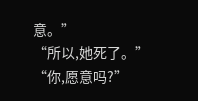意。”
“所以,她死了。”
“你,愿意吗?”